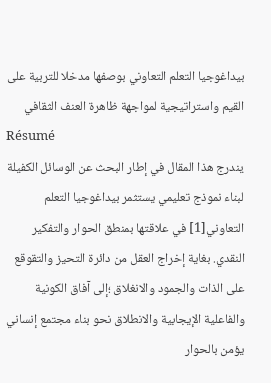بيداغوجيا التعلم التعاوني بوصفها مدخلا للتربية على القيم واستراتيجية لمواجهة ظاهرة العنف الثقافي
Résumé
يندرج هذا المقال في إطار البحث عن الوسائل الكفيلة لبناء نموذج تعليمي يستثمر بيداغوجيا التعلم التعاوني[1] في علاقتها بمنطق الحوار والتفكير النقدي. بغاية إخراج العقل من دائرة التحيز والتقوقع على الذات والجمود والانغلاق ؛إلى آفاق الكونية والفاعلية الإيجابية والانطلاق نحو بناء مجتمع إنساني يؤمن بالحوار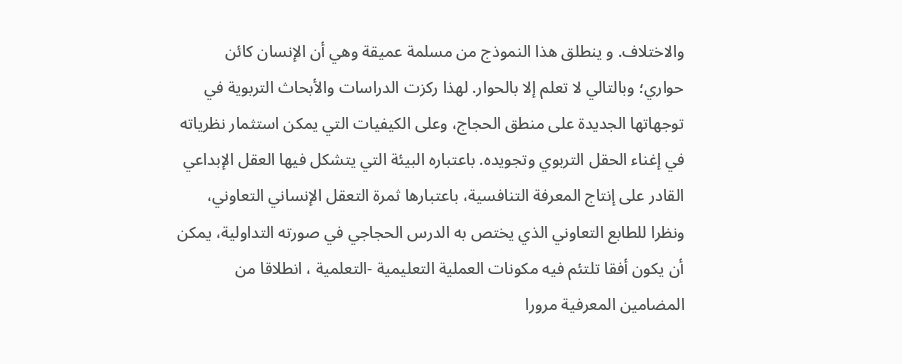والاختلاف. و ينطلق هذا النموذج من مسلمة عميقة وهي أن الإنسان كائن حواري؛ وبالتالي لا تعلم إلا بالحوار. لهذا ركزت الدراسات والأبحاث التربوية في توجهاتها الجديدة على منطق الحجاج، وعلى الكيفيات التي يمكن استثمار نظرياته في إغناء الحقل التربوي وتجويده. باعتباره البيئة التي يتشكل فيها العقل الإبداعي القادر على إنتاج المعرفة التنافسية، باعتبارها ثمرة التعقل الإنساني التعاوني، ونظرا للطابع التعاوني الذي يختص به الدرس الحجاجي في صورته التداولية، يمكن أن يكون أفقا تلتئم فيه مكونات العملية التعليمية -التعلمية ، انطلاقا من المضامين المعرفية مرورا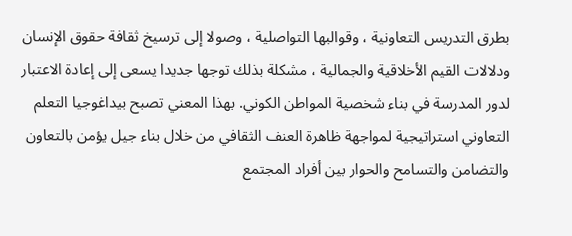بطرق التدريس التعاونية ، وقوالبها التواصلية ، وصولا إلى ترسيخ ثقافة حقوق الإنسان ودلالات القيم الأخلاقية والجمالية ، مشكلة بذلك توجها جديدا يسعى إلى إعادة الاعتبار لدور المدرسة في بناء شخصية المواطن الكوني. بهذا المعني تصبح بيداغوجيا التعلم التعاوني استراتيجية لمواجهة ظاهرة العنف الثقافي من خلال بناء جيل يؤمن بالتعاون والتضامن والتسامح والحوار بين أفراد المجتمع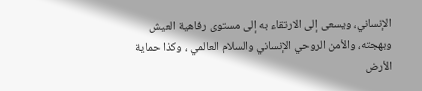الإنساني، ويسعى إلى الارتقاء به إلى مستوى رفاهية العيش وبهجته، والأمن الروحي الإنساني والسلام العالمي ، وكذا حماية الأرض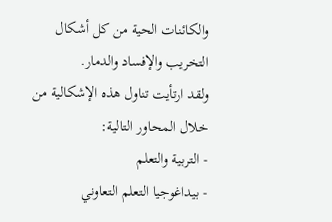والكائنات الحية من كل أشكال التخريب والإفساد والدمار.
ولقد ارتأيت تناول هذه الإشكالية من خلال المحاور التالية:
- التربية والتعلم
- بيداغوجيا التعلم التعاوني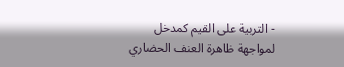- التربية على القيم كمدخل لمواجهة ظاهرة العنف الحضاري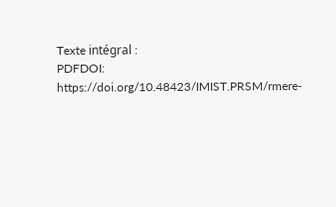Texte intégral :
PDFDOI: https://doi.org/10.48423/IMIST.PRSM/rmere-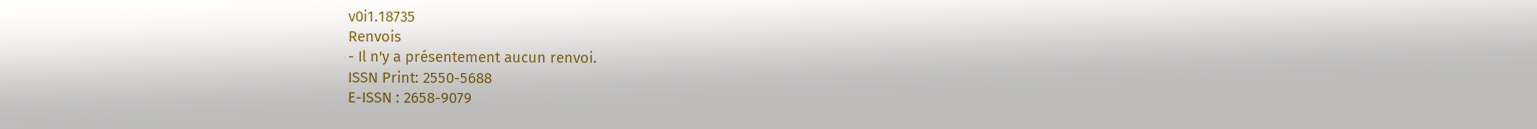v0i1.18735
Renvois
- Il n'y a présentement aucun renvoi.
ISSN Print: 2550-5688
E-ISSN : 2658-9079